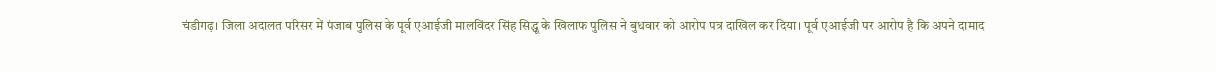चंडीगढ़। जिला अदालत परिसर में पंजाब पुलिस के पूर्व एआईजी मालविंदर सिंह सिद्धू के खिलाफ पुलिस ने बुधवार को आरोप पत्र दाखिल कर दिया। पूर्व एआईजी पर आरोप है कि अपने दामाद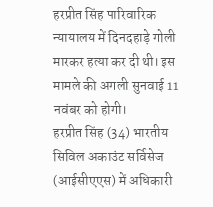हरप्रीत सिंह पारिवारिक न्यायालय में दिनदहाड़े गोली मारकर हत्या कर दी थी। इस मामले की अगली सुनवाई 11 नवंबर को होगी।
हरप्रीत सिंह (34) भारतीय सिविल अकाउंट सर्विसेज (आईसीएएस) में अधिकारी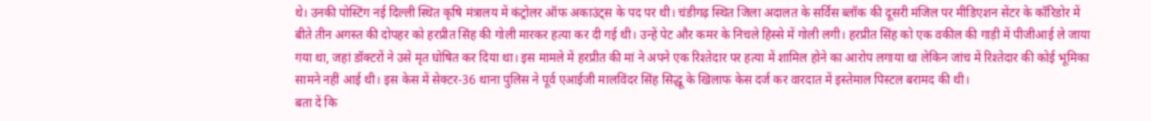थे। उनकी पोस्टिंग नई दिल्ली स्थित कृषि मंत्रालय में कंट्रोलर ऑफ अकाउंट्स के पद पर थी। चंडीगढ़ स्थित जिला अदालत के सर्विस ब्लॉक की दूसरी मंजिल पर मीडिएशन सेंटर के कॉरिडोर में बीते तीन अगस्त की दोपहर को हरप्रीत सिंह की गोली मारकर हत्या कर दी गई थी। उन्हें पेट और कमर के निचले हिस्से में गोली लगी। हरप्रीत सिंह को एक वकील की गाड़ी में पीजीआई ले जाया गया था, जहां डॉक्टरों ने उसे मृत घोषित कर दिया था। इस मामले में हरप्रीत की मां ने अपने एक रिश्तेदार पर हत्या में शामिल होने का आरोप लगाया था लेकिन जांच में रिश्तेदार की कोई भूमिका सामने नहीं आई थी। इस केस में सेक्टर-36 थाना पुलिस ने पूर्व एआईजी मालविंदर सिंह सिद्धू के खिलाफ केस दर्ज कर वारदात में इस्तेमाल पिस्टल बरामद की थी।
बता दें कि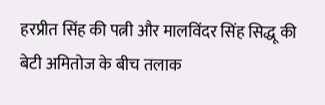हरप्रीत सिंह की पत्नी और मालविंदर सिंह सिद्धू की बेटी अमितोज के बीच तलाक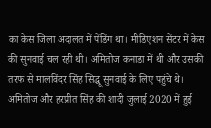का केस जिला अदालत में पेंडिंग था। मीडिएशन सेंटर में केस की सुनवाई चल रही थी। अमितोज कनाडा में थी और उसकी तरफ से मालविंदर सिंह सिद्धू सुनवाई के लिए पहुंचे थे। अमितोज और हरप्रीत सिंह की शादी जुलाई 2020 में हुई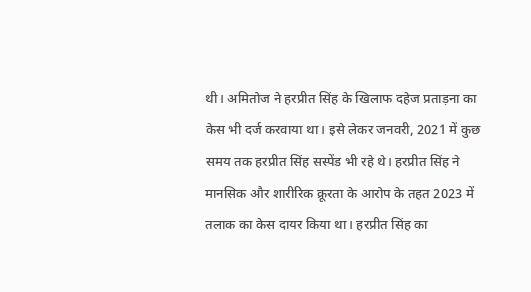थी। अमितोज ने हरप्रीत सिंह के खिलाफ दहेज प्रताड़ना का केस भी दर्ज करवाया था। इसे लेकर जनवरी, 2021 में कुछ समय तक हरप्रीत सिंह सस्पेंड भी रहे थे। हरप्रीत सिंह ने मानसिक और शारीरिक क्रूरता के आरोप के तहत 2023 में तलाक का केस दायर किया था। हरप्रीत सिंह का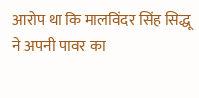आरोप था कि मालविंदर सिंह सिद्धू ने अपनी पावर का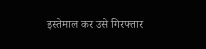इस्तेमाल कर उसे गिरफ्तार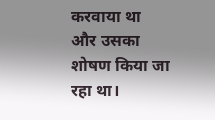करवाया था और उसका शोषण किया जा रहा था।